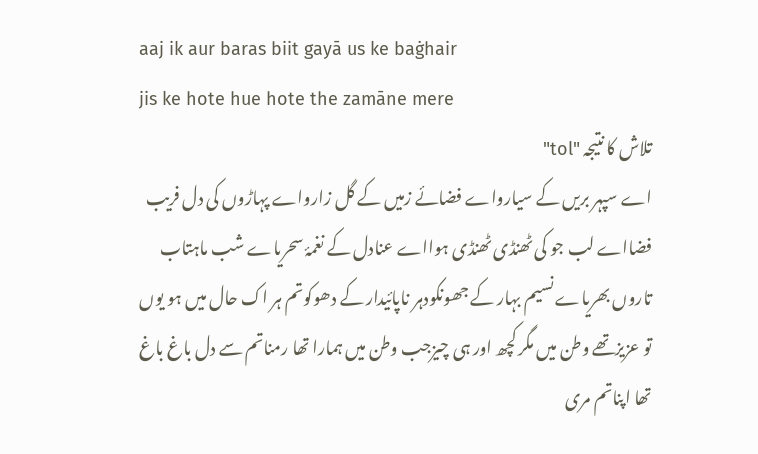aaj ik aur baras biit gayā us ke baġhair
jis ke hote hue hote the zamāne mere
تلاش کا نتیجہ "tol"
اے سپہر بریں کے سیارواے فضائے زمیں کے گل زارواے پہاڑوں کی دل فریب فضااے لب جو کی ٹھنڈی ٹھنڈی ہوااے عنادل کے نغمۂ سحریاے شب ماہتاب تاروں بھریاے نسیم بہار کے جھونکودہر ناپائیدار کے دھوکوتم ہر اک حال میں ہو یوں تو عزیزتھے وطن میں مگر کچھ اور ہی چیزجب وطن میں ہمارا تھا رمناتم سے دل باغ باغ تھا اپناتم مری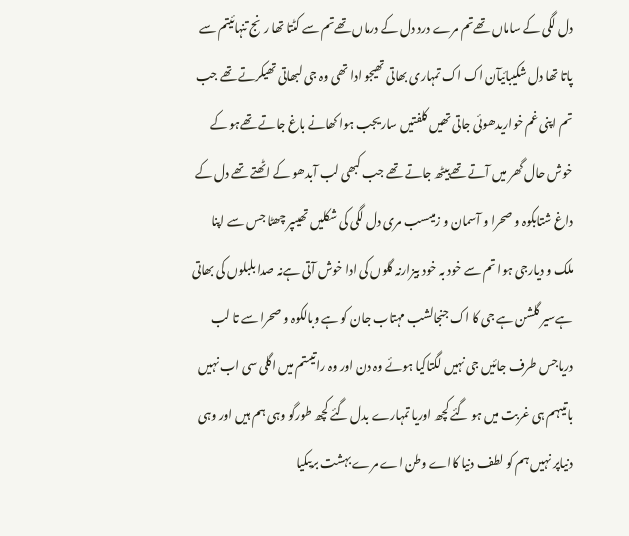دل لگی کے ساماں تھےتم مرے درد دل کے درماں تھےتم سے کٹتا تھا رنج تنہائیتم سے پاتا تھا دل شکیبائیآن اک اک تمہاری بھاتی تھیجو ادا تھی وہ جی لبھاتی تھیکرتے تھے جب تم اپنی غم خواریدھوئی جاتی تھیں کلفتیں ساریجب ہوا کھانے باغ جاتے تھےہو کے خوش حال گھر میں آتے تھےبیٹھ جاتے تھے جب کبھی لب آبدھو کے اٹھتے تھے دل کے داغ شتابکوہ و صحرا و آسمان و زمیںسب مری دل لگی کی شکلیں تھیںپر چھٹا جس سے اپنا ملک و دیارجی ہوا تم سے خود بہ خود بیزارنہ گلوں کی ادا خوش آتی ہےنہ صدا بلبلوں کی بھاتی ہےسیر گلشن ہے جی کا اک جنجالشب مہتاب جان کو ہے وبالکوہ و صحرا سے تا لب دریاجس طرف جائیں جی نہیں لگتاکیا ہوئے وہ دن اور وہ راتیںتم میں اگلی سی اب نہیں باتیںہم ہی غربت میں ہو گئے کچھ اوریا تمہارے بدل گئے کچھ طورگو وہی ہم ہیں اور وہی دنیاپر نہیں ہم کو لطف دنیا کااے وطن اے مرے بہشت بریںکیا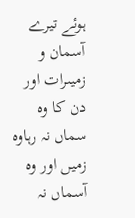ہوئے تیرے آسمان و زمیںرات اور دن کا وہ سماں نہ رہاوہ زمیں اور وہ آسماں نہ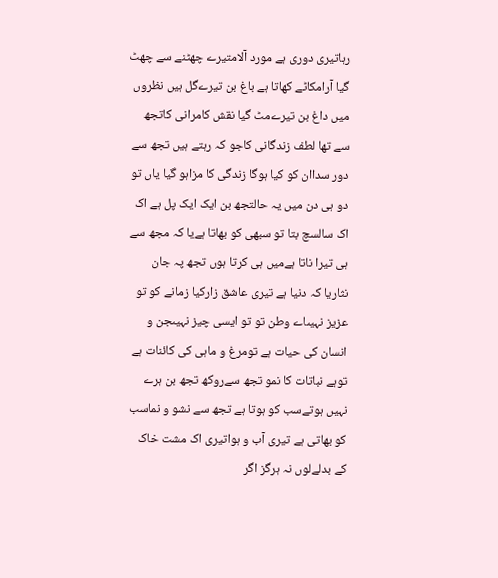رہاتیری دوری ہے مورد آلامتیرے چھٹنے سے چھٹ گیا آرامکاٹے کھاتا ہے باغ بن تیرےگل ہیں نظروں میں داغ بن تیرےمٹ گیا نقش کامرانی کاتجھ سے تھا لطف زندگانی کاجو کہ رہتے ہیں تجھ سے دور سداان کو کیا ہوگا زندگی کا مزاہو گیا یاں تو دو ہی دن میں یہ حالتجھ بن ایک ایک پل ہے اک اک سالسچ بتا تو سبھی کو بھاتا ہےیا کہ مجھ سے ہی تیرا ناتا ہےمیں ہی کرتا ہوں تجھ پہ جان نثاریا کہ دنیا ہے تیری عاشق زارکیا زمانے کو تو عزیز نہیںاے وطن تو تو ایسی چیز نہیںجن و انسان کی حیات ہے تومرغ و ماہی کی کائنات ہے توہے نباتات کا نمو تجھ سےروکھ تجھ بن ہرے نہیں ہوتےسب کو ہوتا ہے تجھ سے نشو و نماسب کو بھاتی ہے تیری آب و ہواتیری اک مشت خاک کے بدلےلوں نہ ہرگز اگر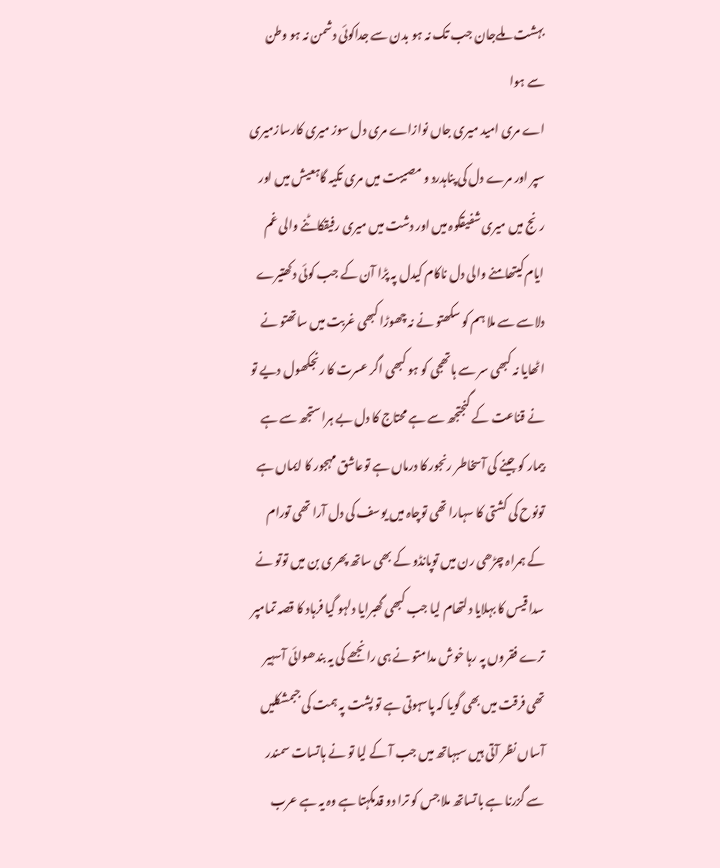بہشت ملےجان جب تک نہ ہو بدن سے جداکوئی دشمن نہ ہو وطن سے ہوا
اے مری امید میری جاں نوازاے مری دل سوز میری کارسازمیری سپر اور مرے دل کی پناہدرد و مصیبت میں مری تکیہ گاہعیش میں اور رنج میں میری شفیقکوہ میں اور دشت میں میری رفیقکاٹنے والی غم ایام کیتھامنے والی دل ناکام کیدل پہ پڑا آن کے جب کوئی دکھتیرے دلاسے سے ملا ہم کو سکھتو نے نہ چھوڑا کبھی غربت میں ساتھتو نے اٹھایا نہ کبھی سر سے ہاتھجی کو ہو کبھی اگر عسرت کا رنجکھول دیے تو نے قناعت کے گنجتجھ سے ہے محتاج کا دل بے ہراستجھ سے ہے بیمار کو جینے کی آسخاطر رنجور کا درماں ہے توعاشق مہجور کا ایماں ہے تونوح کی کشتی کا سہارا تھی توچاہ میں یوسف کی دل آرا تھی تورام کے ہمراہ چڑھی رن میں توپانڈو کے بھی ساتھ پھری بن میں توتو نے سدا قیس کا بہلایا دلتھام لیا جب کبھی گھبرایا دلہو گیا فرہاد کا قصہ تمامپر ترے فقروں پہ رہا خوش مدامتو نے ہی رانجھے کی یہ بندھوائی آسہیر تھی فرقت میں بھی گویا کہ پاسہوتی ہے تو پشت پہ ہمت کی جبمشکلیں آساں نظر آتی ہیں سبہاتھ میں جب آ کے لیا تو نے ہاتسات سمندر سے گزرنا ہے باتساتھ ملا جس کو ترا دو قدمکہتا ہے وہ یہ ہے عرب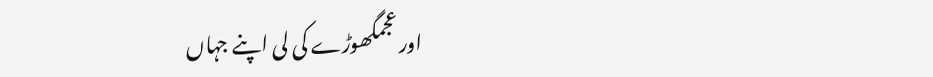اور عجمگھوڑے کی لی اپنے جہاں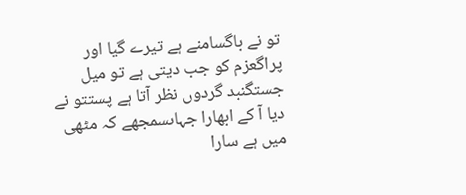تو نے باگسامنے ہے تیرے گیا اور پراگعزم کو جب دیتی ہے تو میل جستگنبد گردوں نظر آتا ہے پستتو نے دیا آ کے ابھارا جہاںسمجھے کہ مٹھی میں ہے سارا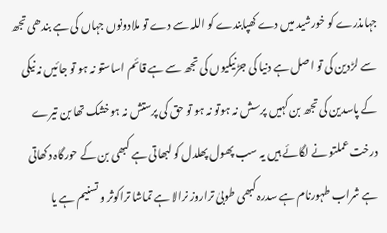جہاںذرے کو خورشید میں دے کھپابندے کو اللہ سے دے تو ملادونوں جہاں کی ہے بندھی تجھ سے لڑدین کی تو اصل ہے دنیا کی جڑنیکیوں کی تجھ سے ہے قائم اساستو نہ ہو تو جائیں نہ نیکی کے پاسدین کی تجھ بن کہیں پرسش نہ ہوتو نہ ہو تو حق کی پرستش نہ ہوخشک تھا بن تیرے درخت عملتو نے لگائے ہیں یہ سب پھول پھلدل کو لبھاتی ہے کبھی بن کے حورگاہ دکھاتی ہے شراب طہورنام ہے سدرہ کبھی طوبیٰ تراروز نرالا ہے تماشا تراکوثر و تسنیم ہے یا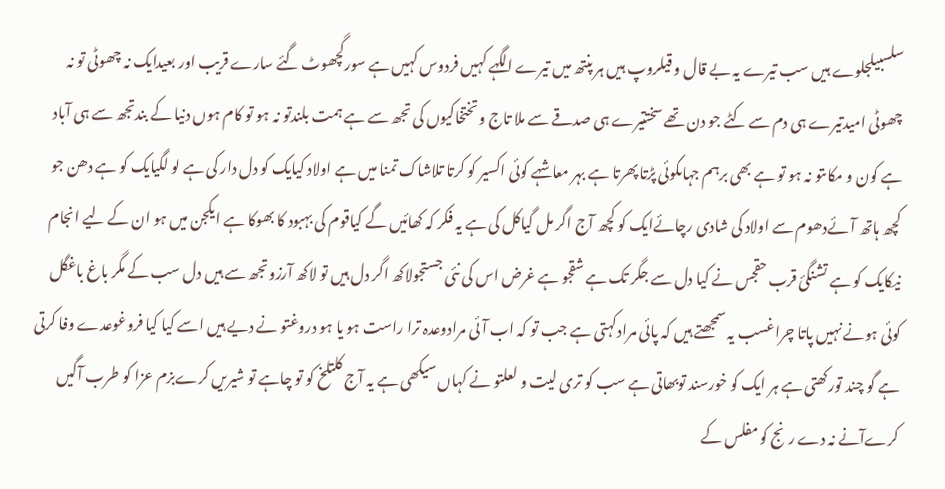سلسبیلجلوے ہیں سب تیرے یہ بے قال و قیلروپ ہیں ہر پنتھ میں تیرے الگہے کہیں فردوس کہیں ہے سورگچھوٹ گئے سارے قریب اور بعیدایک نہ چھوٹی تو نہ چھوٹی امیدتیرے ہی دم سے کٹے جو دن تھے سختتیرے ہی صدقے سے ملا تاج و تختخاکیوں کی تجھ سے ہے ہمت بلندتو نہ ہو تو کام ہوں دنیا کے بندتجھ سے ہی آباد ہے کون و مکاںتو نہ ہو تو ہے بھی برہم جہاںکوئی پڑتا پھرتا ہے بہر معاشہے کوئی اکسیر کو کرتا تلاشاک تمنا میں ہے اولاد کیایک کو دل دار کی ہے لو لگیایک کو ہے دھن جو کچھ ہاتھ آئےدھوم سے اولاد کی شادی رچائےایک کو کچھ آج اگر مل گیاکل کی ہے یہ فکر کہ کھائیں گے کیاقوم کی بہبود کا بھوکا ہے ایکجن میں ہو ان کے لیے انجام نیکایک کو ہے تشنگیٔ قرب حقجس نے کیا دل سے جگر تک ہے شقجو ہے غرض اس کی نئی جستجولاکھ اگر دل ہیں تو لاکھ آرزوتجھ سے ہیں دل سب کے مگر باغ باغگل کوئی ہونے نہیں پاتا چراغسب یہ سمجھتے ہیں کہ پائی مرادکہتی ہے جب تو کہ اب آئی مرادوعدہ ترا راست ہو یا ہو دروغتو نے دیے ہیں اسے کیا کیا فروغوعدے وفا کرتی ہے گو چند تورکھتی ہے ہر ایک کو خورسند توبھاتی ہے سب کو تری لیت و لعلتو نے کہاں سیکھی ہے یہ آج کلتلخ کو تو چاہے تو شیریں کرےبزم عزا کو طرب آگیں کرےآنے نہ دے رنج کو مفلس کے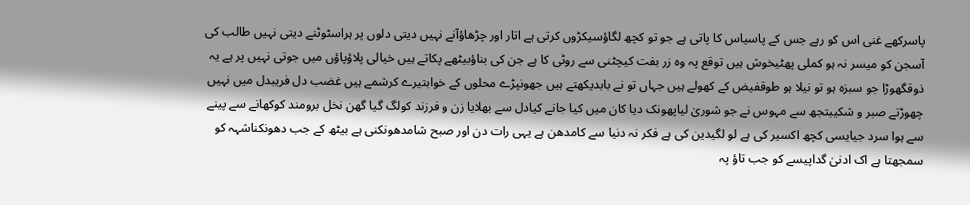پاسرکھے غنی اس کو رہے جس کے پاسیاس کا پاتی ہے جو تو کچھ لگاؤسیکڑوں کرتی ہے اتار اور چڑھاؤآنے نہیں دیتی دلوں پر ہراسٹوٹنے دیتی نہیں طالب کی آسجن کو میسر نہ ہو کملی پھٹیخوش ہیں توقع پہ وہ زر بفت کیچٹنی سے روٹی کا ہے جن کی بناؤبیٹھے پکاتے ہیں خیالی پلاؤپاؤں میں جوتی نہیں پر ہے یہ ذوقگھوڑا جو سبزہ ہو تو نیلا ہو طوقفیض کے کھولے ہیں جہاں تو نے بابدیکھتے ہیں جھونپڑے محلوں کے خوابتیرے کرشمے ہیں غضب دل فریبدل میں نہیں چھوڑتے صبر و شکیبتجھ سے مہوس نے جو شوریٰ لیاپھونک دیا کان میں کیا جانے کیادل سے بھلایا زن و فرزند کولگ گیا گھن نخل برومند کوکھانے سے پینے سے ہوا سرد جیایسی کچھ اکسیر کی ہے لو لگیدین کی ہے فکر نہ دنیا سے کامدھن ہے یہی رات دن اور صبح شامدھونکنی ہے بیٹھ کے جب دھونکناشہہ کو سمجھتا ہے اک ادنیٰ گداپیسے کو جب تاؤ پہ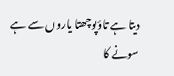دیتا ہے تاؤپوچھتا یاروں سے ہے سونے کا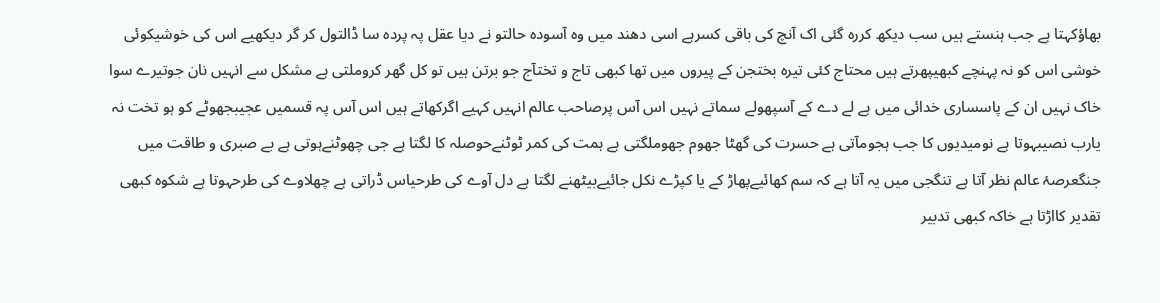بھاؤکہتا ہے جب ہنستے ہیں سب دیکھ کررہ گئی اک آنچ کی باقی کسرہے اسی دھند میں وہ آسودہ حالتو نے دیا عقل پہ پردہ سا ڈالتول کر گر دیکھیے اس کی خوشیکوئی خوشی اس کو نہ پہنچے کبھیپھرتے ہیں محتاج کئی تیرہ بختجن کے پیروں میں تھا کبھی تاج و تختآج جو برتن ہیں تو کل گھر کروملتی ہے مشکل سے انہیں نان جوتیرے سوا خاک نہیں ان کے پاسساری خدائی میں ہے لے دے کے آسپھولے سماتے نہیں اس آس پرصاحب عالم انہیں کہیے اگرکھاتے ہیں اس آس پہ قسمیں عجیبجھوٹے کو ہو تخت نہ یارب نصیبہوتا ہے نومیدیوں کا جب ہجومآتی ہے حسرت کی گھٹا جھوم جھوملگتی ہے ہمت کی کمر ٹوٹنےحوصلہ کا لگتا ہے جی چھوٹنےہوتی ہے بے صبری و طاقت میں جنگعرصۂ عالم نظر آتا ہے تنگجی میں یہ آتا ہے کہ سم کھائیےپھاڑ کے یا کپڑے نکل جائیےبیٹھنے لگتا ہے دل آوے کی طرحیاس ڈراتی ہے چھلاوے کی طرحہوتا ہے شکوہ کبھی تقدیر کااڑتا ہے خاکہ کبھی تدبیر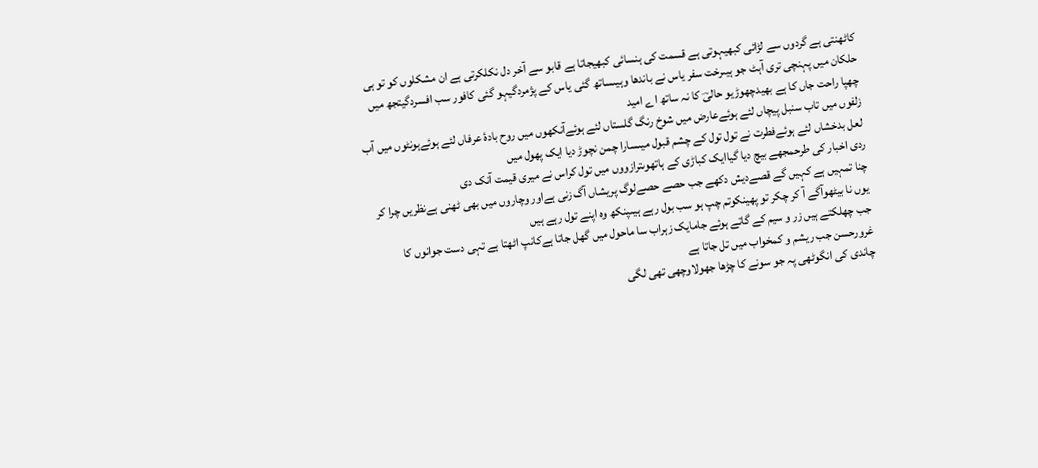کاٹھنتی ہے گردوں سے لڑائی کبھیہوتی ہے قسمت کی ہنسائی کبھیجاتا ہے قابو سے آخر دل نکلکرتی ہے ان مشکلوں کو تو ہی حلکان میں پہنچی تری آہٹ جو ہیںرخت سفر یاس نے باندھا وہیںساتھ گئی یاس کے پژمردگیہو گئی کافور سب افسردگیتجھ میں چھپا راحت جاں کا ہے بھیدچھوڑیو حالیؔ کا نہ ساتھ اے امید
زلفوں میں تاب سنبل پیچاں لئے ہوئےعارض میں شوخ رنگ گلستاں لئے ہوئےآنکھوں میں روح بادۂ عرفاں لئے ہوئےہونٹوں میں آب لعل بدخشاں لئے ہوئےفطرت نے تول تول کے چشم قبول میںسارا چمن نچوڑ دیا ایک پھول میں
ردی اخبار کی طرحمجھے بیچ دیا گیاایک کباڑی کے ہاتھوںترازووں میں تول کراس نے میری قیمت آنک دی
چنا تمہیں ہے کہیں گے قصےدیش دکھے جب حصے حصےلوگ پریشاں آگ زنی ہےاور وچاروں میں بھی ٹھنی ہےنظریں چرا کر یوں نا بیٹھوآگے آ کر چکر تو پھینکوتم چپ ہو سب بول رہے ہیںپنکھ وہ اپنے تول رہے ہیں
جب چھلکتے ہیں زر و سیم کے گاتے ہوئے جامایک زہراب سا ماحول میں گھل جاتا ہےکانپ اٹھتا ہے تہی دست جوانوں کا غرورحسن جب ریشم و کمخواب میں تل جاتا ہے
چاندی کی انگوٹھی پہ جو سونے کا چڑھا جھولاوچھی تھی لگی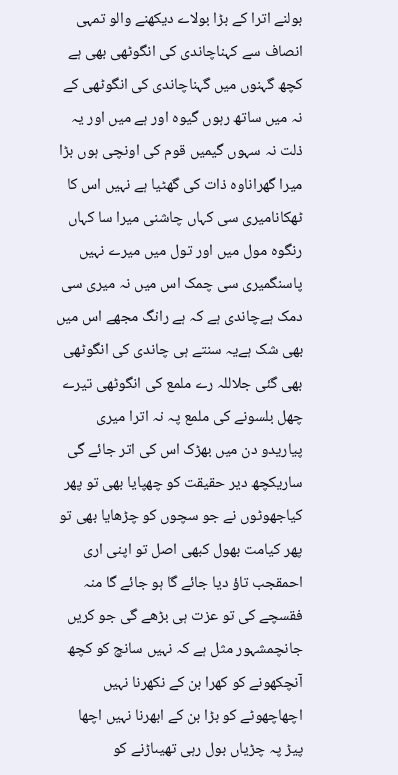بولنے اترا کے بڑا بولاے دیکھنے والو تمہی انصاف سے کہناچاندی کی انگوٹھی بھی ہے کچھ گہنوں میں گہناچاندی کی انگوٹھی کے نہ میں ساتھ رہوں گیوہ اور ہے میں اور یہ ذلت نہ سہوں گیمیں قوم کی اونچی ہوں بڑا میرا گھراناوہ ذات کی گھٹیا ہے نہیں اس کا ٹھکانامیری سی کہاں چاشنی میرا سا کہاں رنگوہ مول میں اور تول میں میرے نہیں پاسنگمیری سی چمک اس میں نہ میری سی دمک ہےچاندی ہے کہ ہے رانگ مجھے اس میں بھی شک ہےیہ سنتے ہی چاندی کی انگوٹھی بھی گئی جلاللہ رے ملمع کی انگوٹھی تیرے چھل بلسونے کی ملمع پہ نہ اترا میری پیاریدو دن میں بھڑک اس کی اتر جائے گی ساریکچھ دیر حقیقت کو چھپایا بھی تو پھر کیاجھوٹوں نے جو سچوں کو چڑھایا بھی تو پھر کیامت بھول کبھی اصل تو اپنی اری احمقجب تاؤ دیا جائے گا ہو جائے گا منہ فقسچے کی تو عزت ہی بڑھے گی جو کریں جانچمشہور مثل ہے کہ نہیں سانچ کو کچھ آنچکھونے کو کھرا بن کے نکھرنا نہیں اچھاچھوٹے کو بڑا بن کے ابھرنا نہیں اچھا
پیڑ پہ چڑیاں بول رہی تھیںاڑنے کو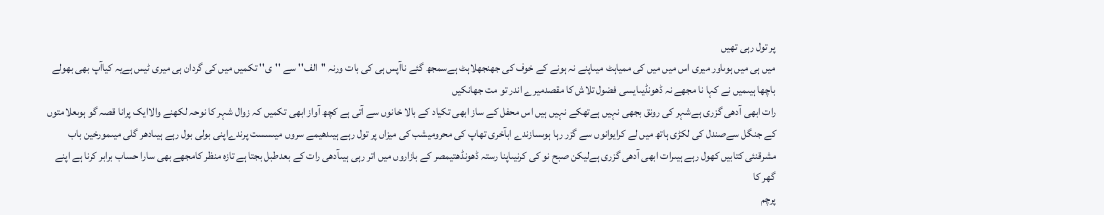پر تول رہی تھیں
میں ہی میں ہوںاور میری اس میں میں کی ممیاہٹ میںاپنے نہ ہونے کے خوف کی جھنجھلاہٹ ہےسمجھ گئے ناآپس ہی کی بات ورنہ ''الف'' سے ''ی'' تکمیں میں کی گردان ہی میری ٹیس ہےیہ کیاآپ بھی بھولے باچھا ہیںمیں نے کہا نا مجھے نہ ڈھونڈیںایسی فضول تلاش کا مقصدمیرے اندر تو مت جھانکیں
رات ابھی آدھی گزری ہےشہر کی رونق بجھی نہیں ہےتھکے نہیں ہیں اس محفل کے ساز ابھی تکیاد کے بالا خانوں سے آتی ہے کچھ آواز ابھی تکمیں کہ زوال شہر کا نوحہ لکھنے والاایک پرانا قصہ گو ہوںعلامتوں کے جنگل سےصندل کی لکڑی ہاتھ میں لے کرایوانوں سے گزر رہا ہوںسازندے ابآخری تھاپ کی محرومیشب کی میزاں پر تول رہے ہیںدھیمے سروں میںسست پرندےاپنی بولی بول رہے ہیںادھر گلی میںمورخین باب مشرقنئی کتابیں کھول رہے ہیںرات ابھی آدھی گزری ہےلیکن صبح نو کی کرنیںاپنا رستہ ڈھونڈھتیمصر کے بازاروں میں اتر رہی ہیںآدھی رات کے بعدطبل بجتا ہے تازہ منظر کامجھے بھی سارا حساب برابر کرنا ہے اپنے گھر کا
پرچم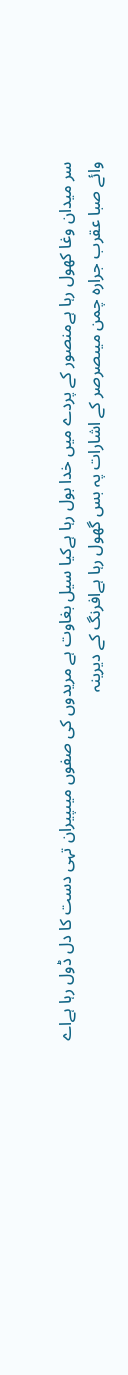سر میدان وغا کھول رہا ہےمنصور کے پردے میں خدا بول رہا ہےکیا سیل بغاوت ہے مریدوں کی صفوں میںپیران تہی دست کا دل ڈول رہا ہےاے وائے صبا عقرب جرارہ چمن میںصرصر کے اشارات پہ بس گھول رہا ہےافرنگ کے دیرینہ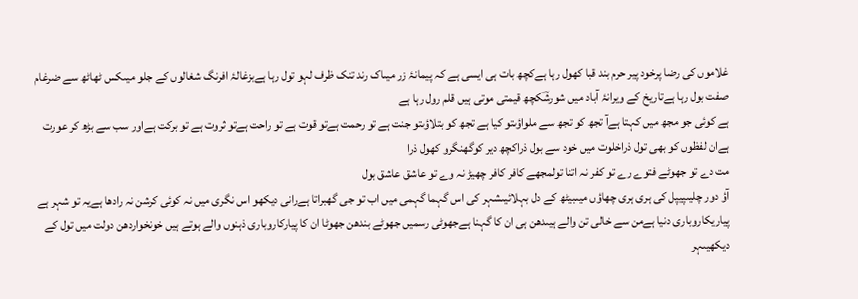غلاموں کی رضا پرخود پیر حرم بند قبا کھول رہا ہےکچھ بات ہی ایسی ہے کہ پیمانۂ زر میںاک رند تنک ظرف لہو تول رہا ہےبزغالۂ افرنگ شغالوں کے جلو میںکس ٹھاٹھ سے ضرغام صفت بول رہا ہےتاریخ کے ویرانۂ آباد میں شورشؔکچھ قیمتی موتی ہیں قلم رول رہا ہے
ہے کوئی جو مجھ میں کہتا ہےآ تجھ کو تجھ سے ملواؤںتو کیا ہے تجھ کو بتلاؤںتو جنت ہے تو رحمت ہےتو قوت ہے تو راحت ہےتو ثروت ہے تو برکت ہےاور سب سے بڑھ کر عورت ہےان لفظوں کو بھی تول ذراخلوت میں خود سے بول ذراکچھ دیر کوگھنگرو کھول ذرا
مت دے تو جھوٹے فتوے رے تو کفر نہ اتنا تولمجھے کافر کافر چھیڑ نہ وے تو عاشق عاشق بول
آؤ دور چلیںپیپل کی ہری ہری چھاؤں میںبیٹھ کے دل بہلائیںشہر کی اس گہما گہمی میں اب تو جی گھبراتا ہےرانی دیکھو اس نگری میں نہ کوئی کرشن نہ رادھا ہےیہ تو شہر ہے پیاریکاروباری دنیا ہےمن سے خالی تن والے ہیںدھن ہی ان کا گہنا ہےجھوٹی رسمیں جھوٹے بندھن جھوٹا ان کا پیارکاروباری ذہنوں والے ہوتے ہیں خونخواردھن دولت میں تول کے دیکھیںہر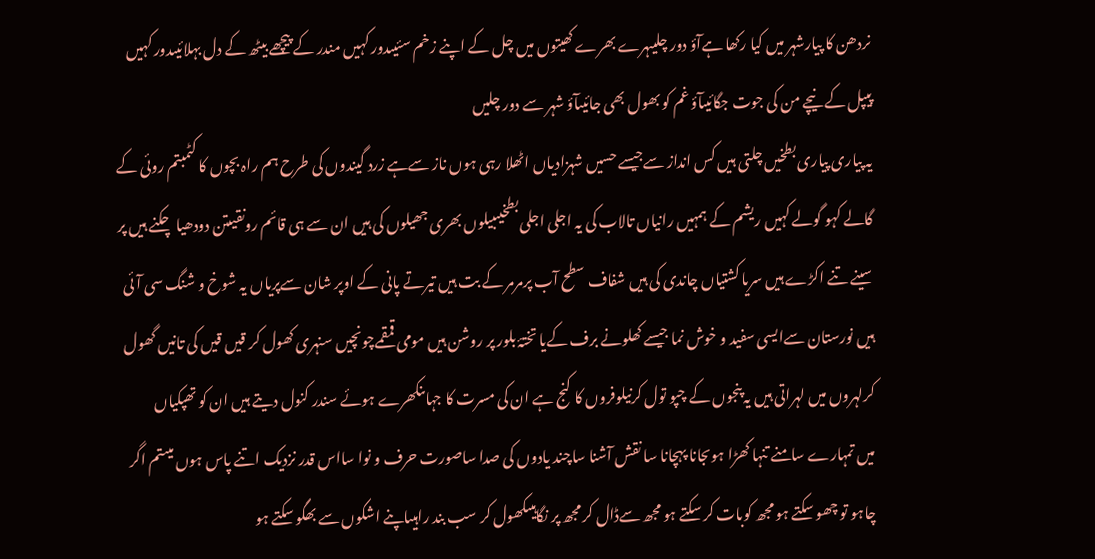نردھن کا پیارشہر میں کیا رکھا ہےآؤ دور چلیںہرے بھرے کھیتوں میں چل کے اپنے زخم سئیںدور کہیں مندر کے پیچھے بیٹھ کے دل بہلائیںدور کہیں پیپل کے نیچے من کی جوت جگائیںآؤ غم کو بھول بھی جائیںآؤ شہر سے دور چلیں
یہ پیاری پیاری بطخیں چلتی ہیں کس انداز سےجیسے حسیں شہزادیاں اٹھلا رہی ہوں ناز سےہے زرد گیندوں کی طرح ہم راہ بچوں کا کٹمبتم روئی کے گالے کہو گولے کہیں ریشم کے ہمہیں رانیاں تالاب کی یہ اجلی اجلی بطخیںبیلوں بھری جھیلوں کی ہیں ان سے ہی قائم رونقیںتن دودھیا چکنے ہیں پر سینے تنے اکڑے ہیں سریا کشتیاں چاندی کی ہیں شفاف سطح آب پرمرمر کے بت ہیں تیرتے پانی کے اوپر شان سےپریاں یہ شوخ و شنگ سی آئی ہیں نورستان سےایسی سفید و خوش نما جیسے کھلونے برف کےیا تختۂ بلور پر روشن ہیں مومی قمقمےچونچیں سنہری کھول کر قیں قیں کی تانیں گھول کرلہروں میں لہراتی ہیں یہ پنجوں کے چپو تول کرنیلوفروں کا کنج ہے ان کی مسرت کا جہاںنکھرے ہوئے سندر کنول دیتے ہیں ان کو تھپکیاں
میں تمہارے سامنے تنہا کھڑا ہوںجانا پہچانا سا نقش آشنا ساچند یادوں کی صدا ساصورت حرف و نوا سااس قدر نزدیک اتنے پاس ہوں میںتم اگر چاہو تو چھو سکتے ہو مجھ کوبات کر سکتے ہو مجھ سےڈال کر مجھ پر نگاہیںکھول کر سب بند راہیںاپنے اشکوں سے بھگو سکتے ہو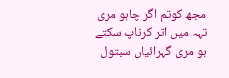مجھ کوتم اگر چاہو مری تہہ میں اتر کرناپ سکتے ہو مری گہرائیاں سبتول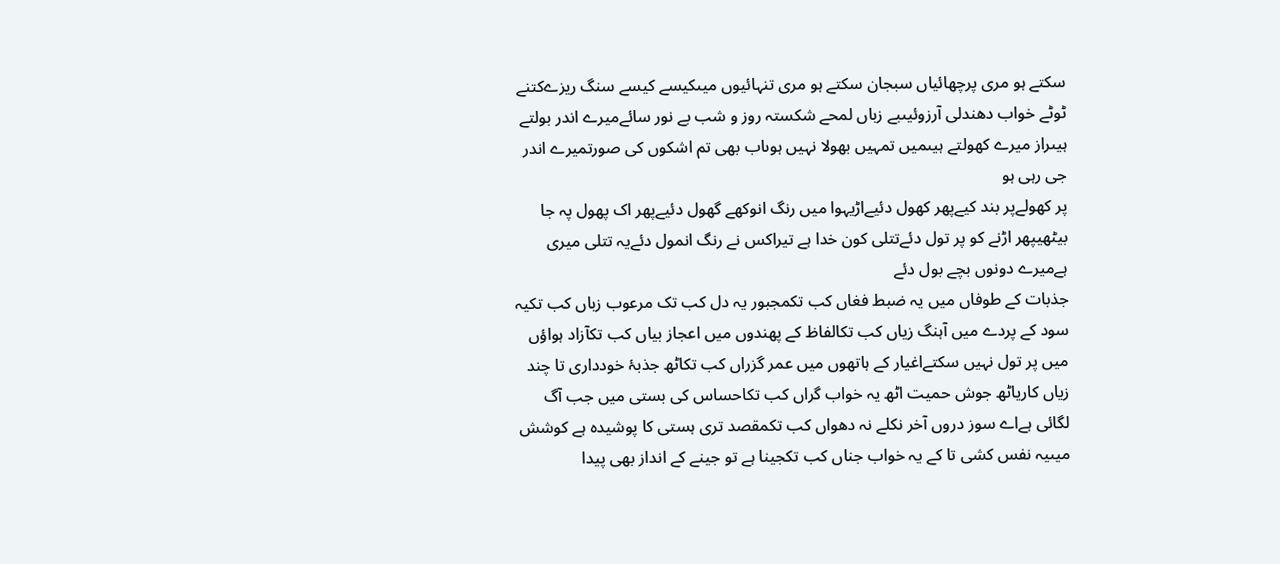سکتے ہو مری پرچھائیاں سبجان سکتے ہو مری تنہائیوں میںکیسے کیسے سنگ ریزےکتنے ٹوٹے خواب دھندلی آرزوئیںبے زباں لمحے شکستہ روز و شب بے نور سائےمیرے اندر بولتے ہیںراز میرے کھولتے ہیںمیں تمہیں بھولا نہیں ہوںاب بھی تم اشکوں کی صورتمیرے اندر جی رہی ہو
پر کھولےپر بند کیےپھر کھول دئیےاڑیہوا میں رنگ انوکھے گھول دئیےپھر اک پھول پہ جا بیٹھیپھر اڑنے کو پر تول دئےتتلی کون خدا ہے تیراکس نے رنگ انمول دئےیہ تتلی میری ہےمیرے دونوں بچے بول دئے
جذبات کے طوفاں میں یہ ضبط فغاں کب تکمجبور یہ دل کب تک مرعوب زباں کب تکیہ سود کے پردے میں آہنگ زیاں کب تکالفاظ کے پھندوں میں اعجاز بیاں کب تکآزاد ہواؤں میں پر تول نہیں سکتےاغیار کے ہاتھوں میں عمر گزراں کب تکاٹھ جذبۂ خودداری تا چند زیاں کاریاٹھ جوش حمیت اٹھ یہ خواب گراں کب تکاحساس کی بستی میں جب آگ لگائی ہےاے سوز دروں آخر نکلے نہ دھواں کب تکمقصد تری ہستی کا پوشیدہ ہے کوشش میںیہ نفس کشی تا کے یہ خواب جناں کب تکجینا ہے تو جینے کے انداز بھی پیدا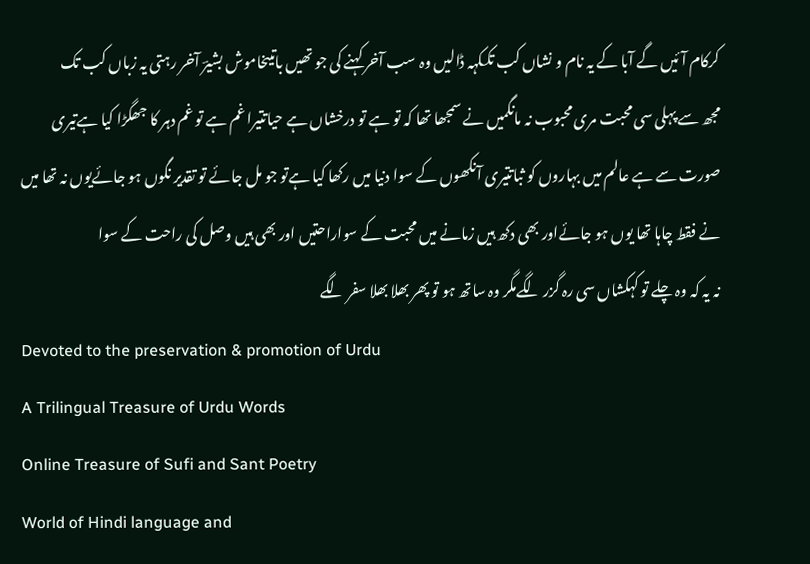کرکام آئیں گے آبا کے یہ نام و نشاں کب تککہہ ڈالیں وہ سب آخر کہنے کی جو تھیں باتیںخاموش بشیرؔ آخر رہتی یہ زباں کب تک
مجھ سے پہلی سی محبت مری محبوب نہ مانگمیں نے سمجھا تھا کہ تو ہے تو درخشاں ہے حیاتتیرا غم ہے تو غم دہر کا جھگڑا کیا ہےتیری صورت سے ہے عالم میں بہاروں کو ثباتتیری آنکھوں کے سوا دنیا میں رکھا کیا ہےتو جو مل جائے تو تقدیر نگوں ہو جائےیوں نہ تھا میں نے فقط چاہا تھا یوں ہو جائےاور بھی دکھ ہیں زمانے میں محبت کے سواراحتیں اور بھی ہیں وصل کی راحت کے سوا
نہ یہ کہ وہ چلے تو کہکشاں سی رہ گزر لگےمگر وہ ساتھ ہو تو پھر بھلا بھلا سفر لگے
Devoted to the preservation & promotion of Urdu
A Trilingual Treasure of Urdu Words
Online Treasure of Sufi and Sant Poetry
World of Hindi language and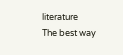literature
The best way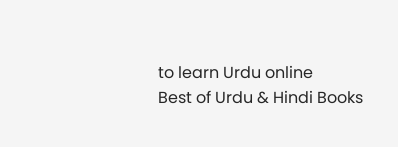to learn Urdu online
Best of Urdu & Hindi Books